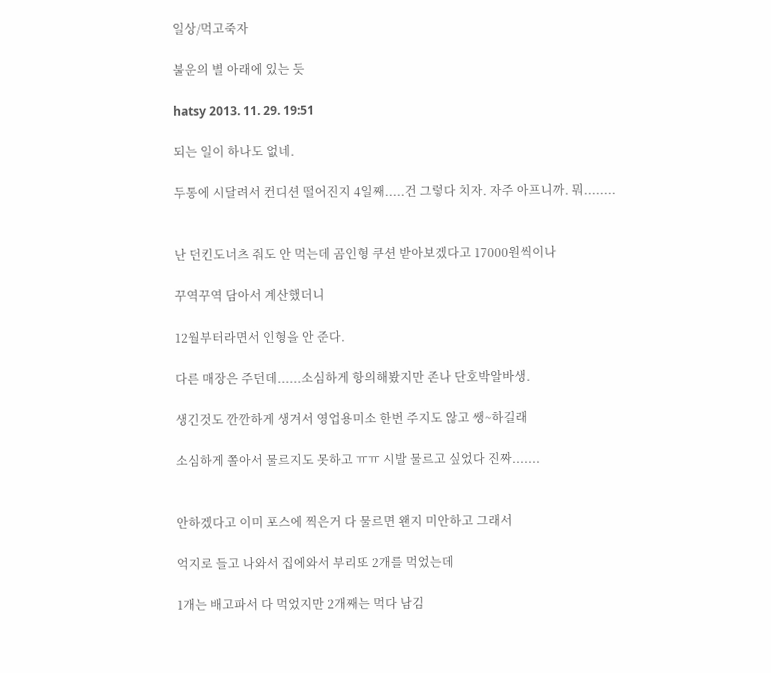일상/먹고죽자

불운의 별 아래에 있는 듯

hatsy 2013. 11. 29. 19:51

되는 일이 하나도 없네.

두통에 시달려서 컨디션 떨어진지 4일째.....건 그렇다 치자. 자주 아프니까. 뭐........


난 던킨도너츠 줘도 안 먹는데 곰인형 쿠션 받아보겠다고 17000원씩이나

꾸역꾸역 담아서 계산했더니

12월부터라면서 인형을 안 준다.

다른 매장은 주던데......소심하게 항의해봤지만 존나 단호박알바생.

생긴것도 깐깐하게 생겨서 영업용미소 한번 주지도 않고 쌩~하길래

소심하게 쫄아서 물르지도 못하고 ㅠㅠ 시발 물르고 싶었다 진짜.......


안하겠다고 이미 포스에 찍은거 다 물르면 왠지 미안하고 그래서

억지로 들고 나와서 집에와서 부리또 2개를 먹었는데

1개는 배고파서 다 먹었지만 2개째는 먹다 남김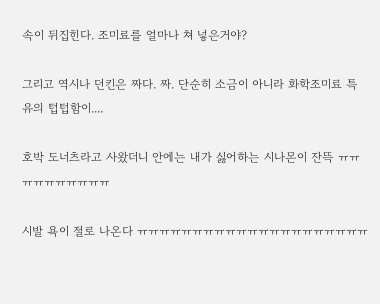속이 뒤집힌다. 조미료를 얼마나 쳐 넣은거야?

그리고 역시나 던킨은 짜다. 짜. 단순히 소금이 아니라 화학조미료 특유의 텁텁함이....

호박 도너츠라고 사왔더니 안에는 내가 싫어하는 시나몬이 잔뜩 ㅠㅠㅠㅠㅠㅠㅠㅠㅠㅠ

시발 욕이 절로 나온다 ㅠㅠㅠㅠㅠㅠㅠㅠㅠㅠㅠㅠㅠㅠㅠㅠㅠㅠㅠㅠㅠ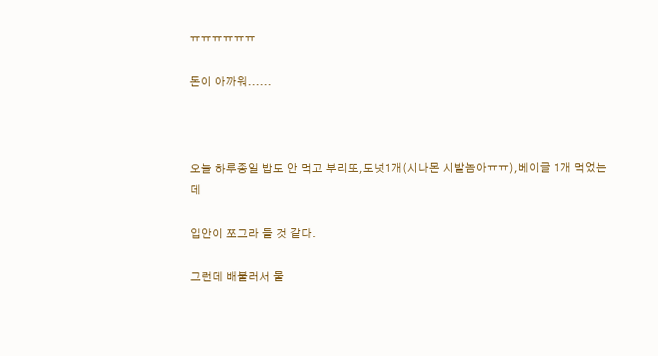ㅠㅠㅠㅠㅠㅠ

돈이 아까워......



오늘 하루종일 밥도 안 먹고 부리또,도넛1개(시나몬 시발놈아ㅠㅠ),베이글 1개 먹었는데

입안이 쪼그라 들 것 같다.

그런데 배불러서 물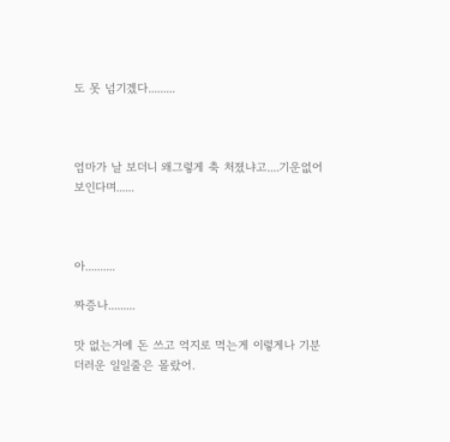도 못 넘기겠다.........



엄마가 날 보더니 왜그렇게 축 처졌냐고....기운없어 보인다며......



아..........

짜증나.........

맛 없는거에 돈 쓰고 억지로 먹는게 이렇게나 기분 더러운 일일줄은 몰랐어.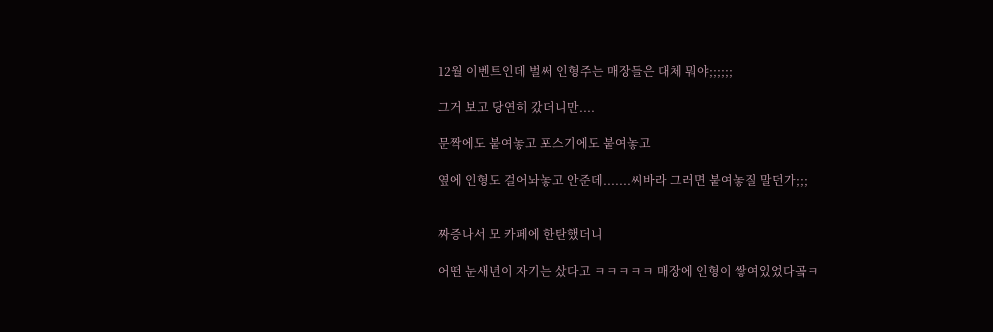12월 이벤트인데 벌써 인형주는 매장들은 대체 뭐야;;;;;;

그거 보고 당연히 갔더니만....

문짝에도 붙여놓고 포스기에도 붙여놓고

옆에 인형도 걸어놔놓고 안준데.......씨바라 그러면 붙여놓질 말던가;;;


짜증나서 모 카페에 한탄했더니

어떤 눈새년이 자기는 샀다고 ㅋㅋㅋㅋㅋ 매장에 인형이 쌓여있었다곸ㅋ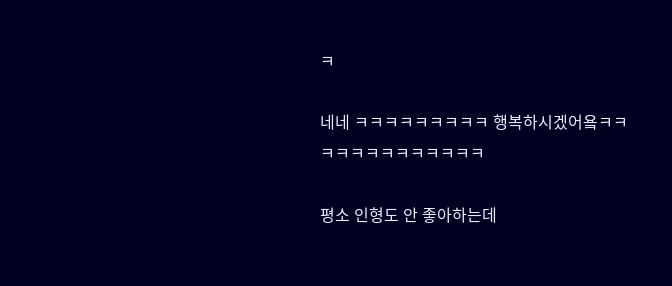ㅋ

네네 ㅋㅋㅋㅋㅋㅋㅋㅋㅋ 행복하시겠어욬ㅋㅋㅋㅋㅋㅋㅋㅋㅋㅋㅋㅋㅋ

평소 인형도 안 좋아하는데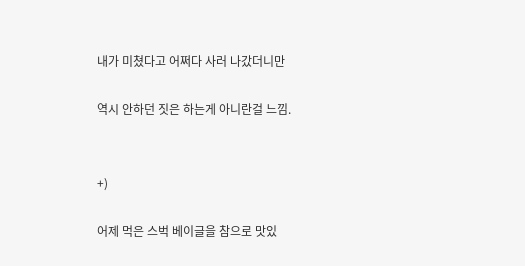내가 미쳤다고 어쩌다 사러 나갔더니만

역시 안하던 짓은 하는게 아니란걸 느낌.


+)

어제 먹은 스벅 베이글을 참으로 맛있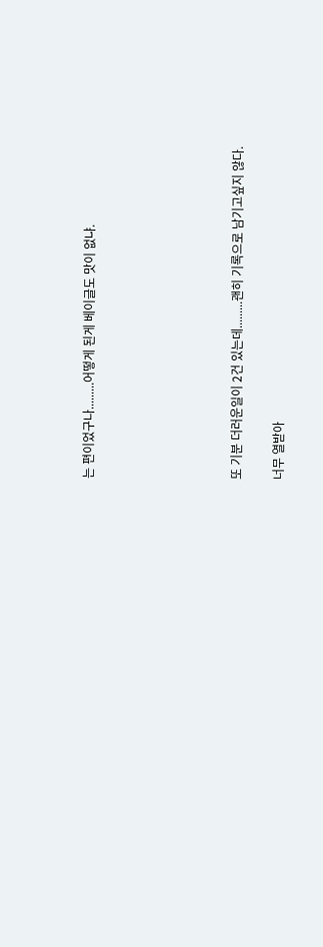는 편이었구나.........어떻게 된게 베이글도 맛이 없냐.






또 기분 더러운일이 2건 있는데.........괜히 기록으로 남기고싶지 않다.

너무 열받아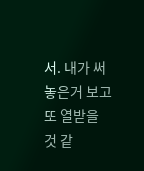서. 내가 써놓은거 보고 또 열받을 것 같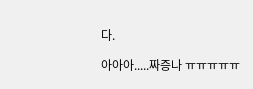다.

아아아.....짜증나 ㅠㅠㅠㅠㅠ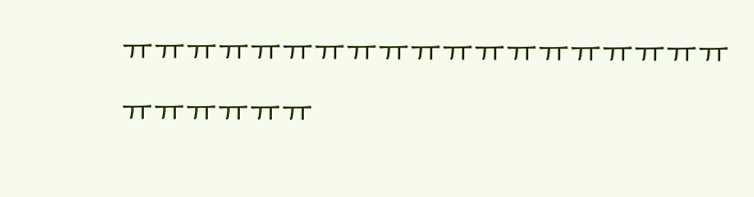ㅠㅠㅠㅠㅠㅠㅠㅠㅠㅠㅠㅠㅠㅠㅠㅠㅠㅠㅠㅠㅠㅠㅠㅠㅠ